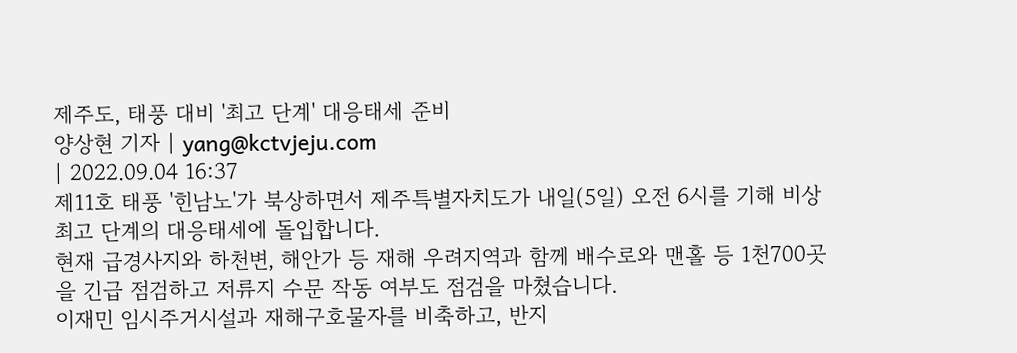제주도, 태풍 대비 '최고 단계' 대응태세 준비
양상현 기자 | yang@kctvjeju.com
| 2022.09.04 16:37
제11호 태풍 '힌남노'가 북상하면서 제주특별자치도가 내일(5일) 오전 6시를 기해 비상 최고 단계의 대응태세에 돌입합니다.
현재 급경사지와 하천변, 해안가 등 재해 우려지역과 함께 배수로와 맨홀 등 1천700곳을 긴급 점검하고 저류지 수문 작동 여부도 점검을 마쳤습니다.
이재민 임시주거시설과 재해구호물자를 비축하고, 반지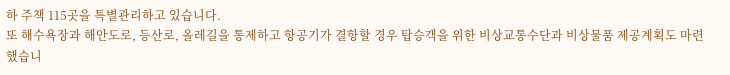하 주책 115곳을 특별관리하고 있습니다.
또 해수욕장과 해안도로, 등산로, 올레길을 통제하고 항공기가 결항할 경우 탑승객을 위한 비상교통수단과 비상물품 제공계획도 마련했습니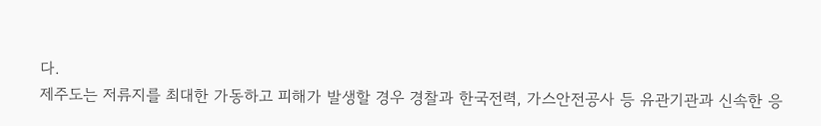다.
제주도는 저류지를 최대한 가동하고 피해가 발생할 경우 경찰과 한국전력, 가스안전공사 등 유관기관과 신속한 응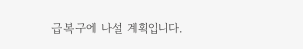급복구에 나설 계획입니다.